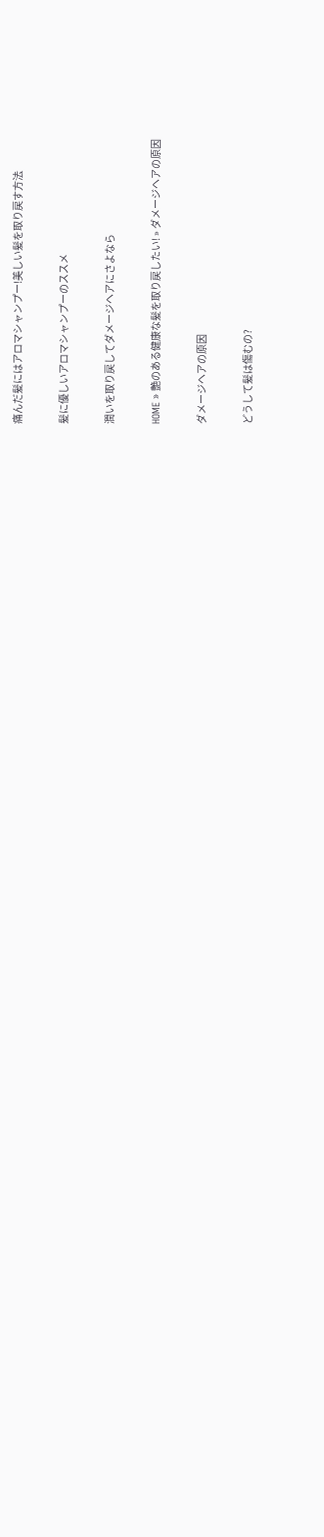痛んだ髪にはアロマシャンプー!美しい髪を取り戻す方法

髪に優しいアロマシャンプーのススメ

潤いを取り戻してダメージヘアにさよなら

HOME » 艶のある健康な髪を取り戻したい! » ダメージヘアの原因

ダメージヘアの原因

どうして髪は傷むの?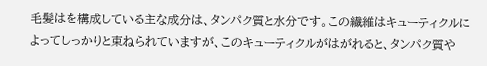毛髪はを構成している主な成分は、タンパク質と水分です。この繊維はキューティクルによってしっかりと束ねられていますが、このキューティクルがはがれると、タンパク質や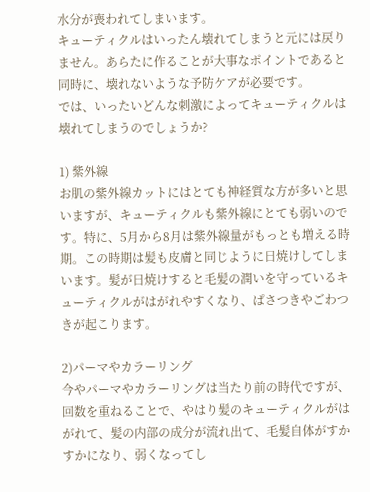水分が喪われてしまいます。
キューティクルはいったん壊れてしまうと元には戻りません。あらたに作ることが大事なポイントであると同時に、壊れないような予防ケアが必要です。
では、いったいどんな刺激によってキューティクルは壊れてしまうのでしょうか?

1) 紫外線
お肌の紫外線カットにはとても神経質な方が多いと思いますが、キューティクルも紫外線にとても弱いのです。特に、5月から8月は紫外線量がもっとも増える時期。この時期は髪も皮膚と同じように日焼けしてしまいます。髪が日焼けすると毛髪の潤いを守っているキューティクルがはがれやすくなり、ぱさつきやごわつきが起こります。

2)パーマやカラーリング
今やパーマやカラーリングは当たり前の時代ですが、回数を重ねることで、やはり髪のキューティクルがはがれて、髪の内部の成分が流れ出て、毛髪自体がすかすかになり、弱くなってし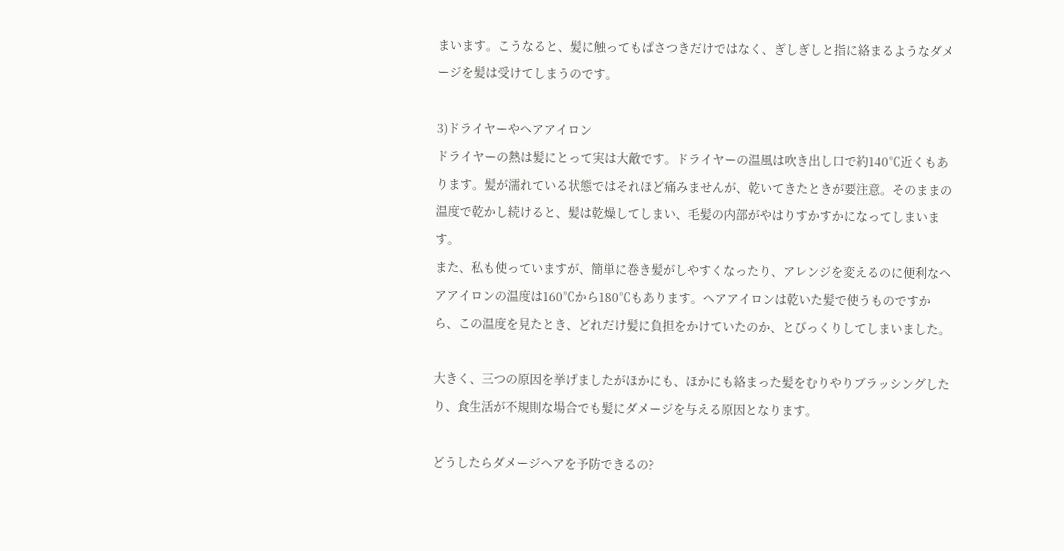まいます。こうなると、髪に触ってもぱさつきだけではなく、ぎしぎしと指に絡まるようなダメージを髪は受けてしまうのです。

3)ドライヤーやヘアアイロン
ドライヤーの熱は髪にとって実は大敵です。ドライヤーの温風は吹き出し口で約140℃近くもあります。髪が濡れている状態ではそれほど痛みませんが、乾いてきたときが要注意。そのままの温度で乾かし続けると、髪は乾燥してしまい、毛髪の内部がやはりすかすかになってしまいます。
また、私も使っていますが、簡単に巻き髪がしやすくなったり、アレンジを変えるのに便利なヘアアイロンの温度は160℃から180℃もあります。ヘアアイロンは乾いた髪で使うものですから、この温度を見たとき、どれだけ髪に負担をかけていたのか、とびっくりしてしまいました。

大きく、三つの原因を挙げましたがほかにも、ほかにも絡まった髪をむりやりブラッシングしたり、食生活が不規則な場合でも髪にダメージを与える原因となります。

どうしたらダメージヘアを予防できるの?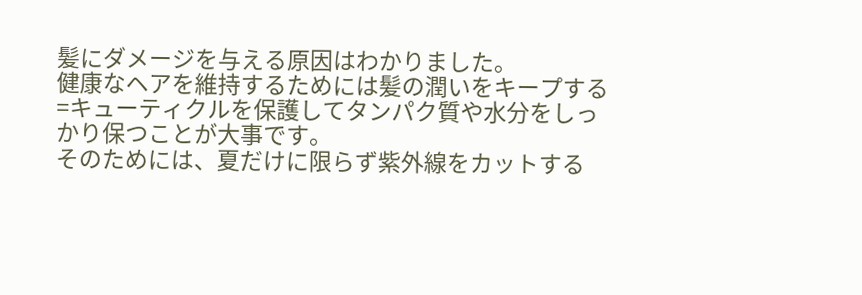髪にダメージを与える原因はわかりました。
健康なヘアを維持するためには髪の潤いをキープする=キューティクルを保護してタンパク質や水分をしっかり保つことが大事です。
そのためには、夏だけに限らず紫外線をカットする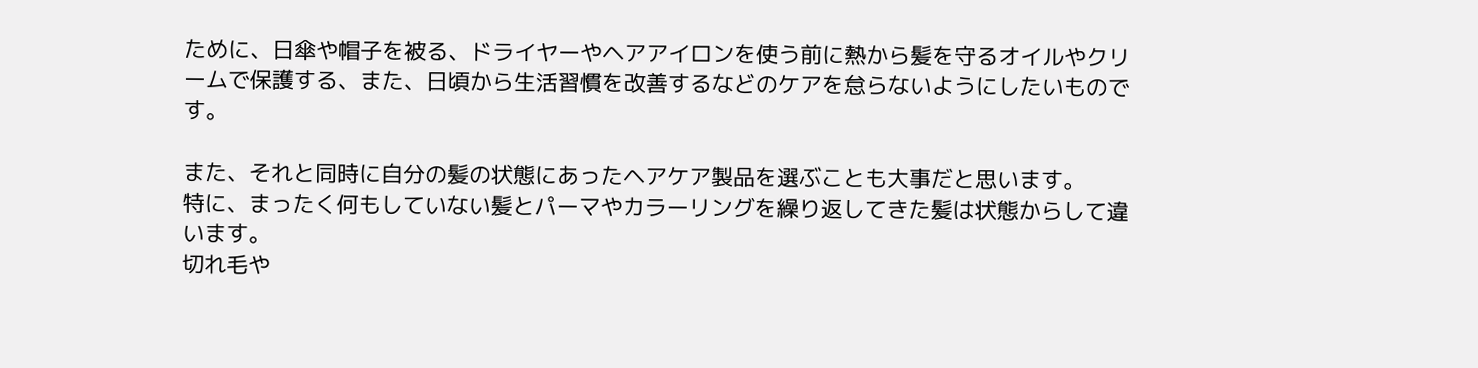ために、日傘や帽子を被る、ドライヤーやヘアアイロンを使う前に熱から髪を守るオイルやクリームで保護する、また、日頃から生活習慣を改善するなどのケアを怠らないようにしたいものです。

また、それと同時に自分の髪の状態にあったヘアケア製品を選ぶことも大事だと思います。
特に、まったく何もしていない髪とパーマやカラーリングを繰り返してきた髪は状態からして違います。
切れ毛や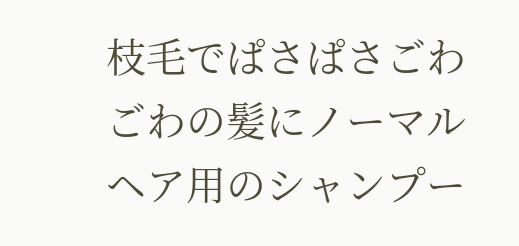枝毛でぱさぱさごわごわの髪にノーマルヘア用のシャンプー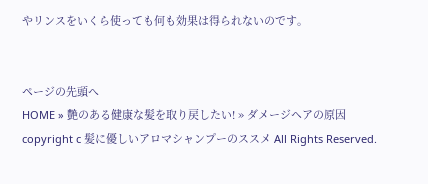やリンスをいくら使っても何も効果は得られないのです。


ページの先頭へ
HOME » 艶のある健康な髪を取り戻したい! » ダメージヘアの原因
copyright c 髪に優しいアロマシャンプーのススメ All Rights Reserved.